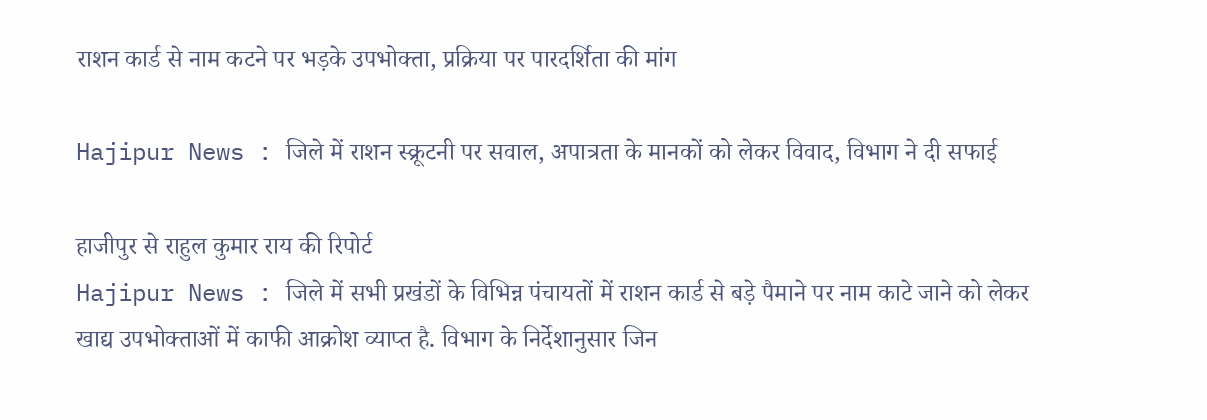राशन कार्ड से नाम कटने पर भड़के उपभोक्ता, प्रक्रिया पर पारदर्शिता की मांग

Hajipur News : जिले में राशन स्क्रूटनी पर सवाल, अपात्रता के मानकों को लेकर विवाद, विभाग ने दी सफाई

हाजीपुर से राहुल कुमार राय की रिपोर्ट
Hajipur News : जिले में सभी प्रखंडों के विभिन्न पंचायतों में राशन कार्ड से बड़े पैमाने पर नाम काटे जाने को लेकर खाद्य उपभोक्ताओं में काफी आक्रोश व्याप्त है. विभाग के निर्देशानुसार जिन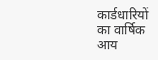कार्डधारियों का वार्षिक आय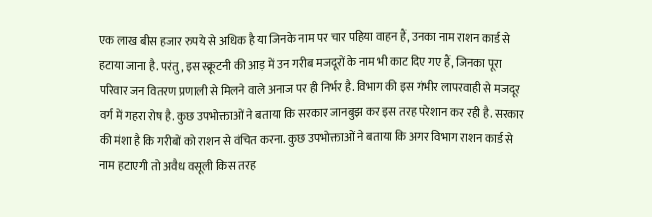एक लाख बीस हजार रुपये से अधिक है या जिनके नाम पर चार पहिया वाहन हैं, उनका नाम राशन कार्ड से हटाया जाना है. परंतु, इस स्क्रूटनी की आड़ में उन गरीब मजदूरों के नाम भी काट दिए गए हैं, जिनका पूरा परिवार जन वितरण प्रणाली से मिलने वाले अनाज पर ही निर्भर है. विभाग की इस गंभीर लापरवाही से मजदूर वर्ग में गहरा रोष है. कुछ उपभोक्ताओं ने बताया कि सरकार जानबुझ कर इस तरह परेशान कर रही है. सरकार की मंशा है कि गरीबों को राशन से वंचित करना. कुछ उपभोक्ताओं ने बताया कि अगर विभाग राशन कार्ड से नाम हटाएगी तो अवैध वसूली किस तरह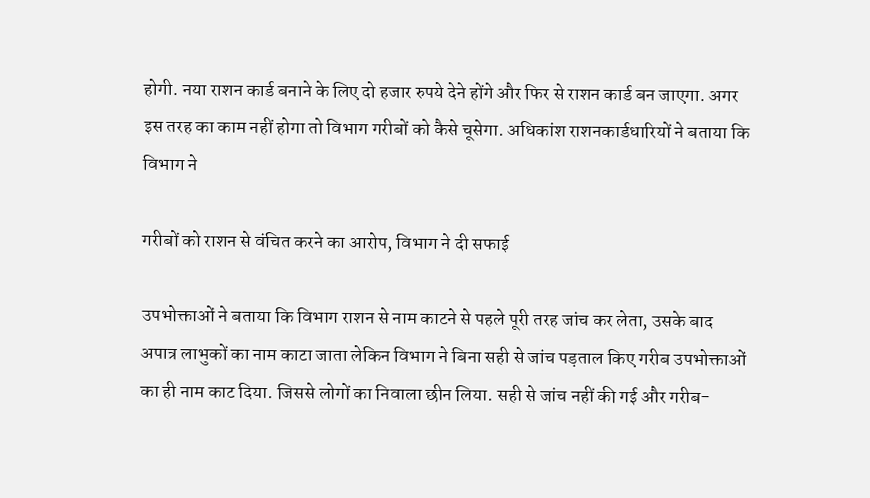होगी. नया राशन कार्ड बनाने के लिए दो हजार रुपये देने होंगे और फिर से राशन कार्ड बन जाएगा. अगर इस तरह का काम नहीं होगा तो विभाग गरीबों को कैसे चूसेगा. अधिकांश राशनकार्डधारियों ने बताया कि विभाग ने

गरीबों को राशन से वंचित करने का आरोप, विभाग ने दी सफाई

उपभोक्ताओं ने बताया कि विभाग राशन से नाम काटने से पहले पूरी तरह जांच कर लेता, उसके बाद अपात्र लाभुकों का नाम काटा जाता लेकिन विभाग ने बिना सही से जांच पड़ताल किए गरीब उपभोक्ताओं का ही नाम काट दिया. जिससे लोगों का निवाला छीन लिया. सही से जांच नहीं की गई और गरीब-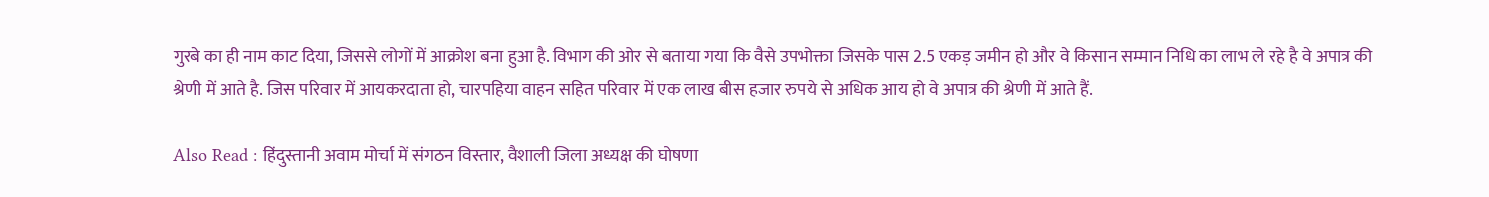गुरबे का ही नाम काट दिया, जिससे लोगों में आक्रोश बना हुआ है. विभाग की ओर से बताया गया कि वैसे उपभोक्ता जिसके पास 2.5 एकड़ जमीन हो और वे किसान सम्मान निधि का लाभ ले रहे है वे अपात्र की श्रेणी में आते है. जिस परिवार में आयकरदाता हो, चारपहिया वाहन सहित परिवार में एक लाख बीस हजार रुपये से अधिक आय हो वे अपात्र की श्रेणी में आते हैं.

Also Read : हिंदुस्तानी अवाम मोर्चा में संगठन विस्तार, वैशाली जिला अध्यक्ष की घोषणा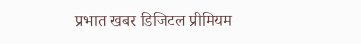प्रभात खबर डिजिटल प्रीमियम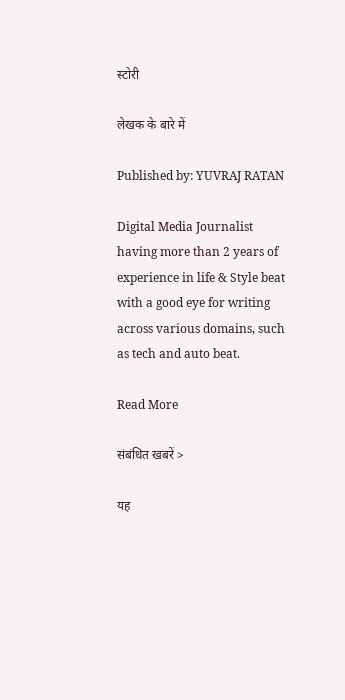स्टोरी

लेखक के बारे में

Published by: YUVRAJ RATAN

Digital Media Journalist having more than 2 years of experience in life & Style beat with a good eye for writing across various domains, such as tech and auto beat.

Read More

संबंधित खबरें >

यह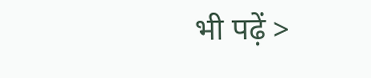भी पढ़ें >